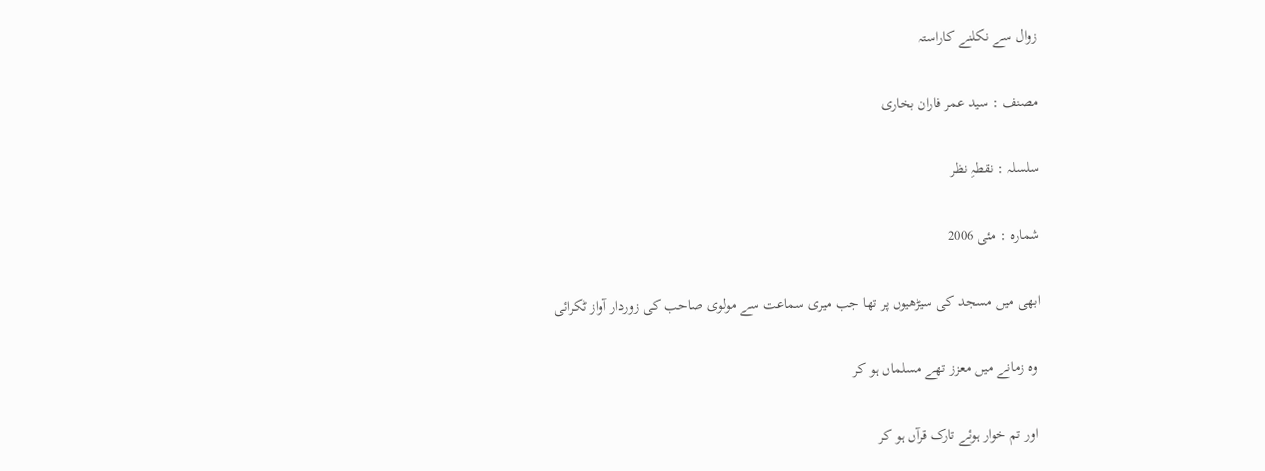زوال سے نکلنے کاراستہ

مصنف : سید عمر فاران بخاری

سلسلہ : نقطہِ نظر

شمارہ : مئی 2006

ابھی میں مسجد کی سیڑھیوں پر تھا جب میری سماعت سے مولوی صاحب کی زوردار آواز ٹکرائی

 وہ زمانے میں معزز تھے مسلماں ہو کر

 اور تم خوار ہوئے تارک قرآں ہو کر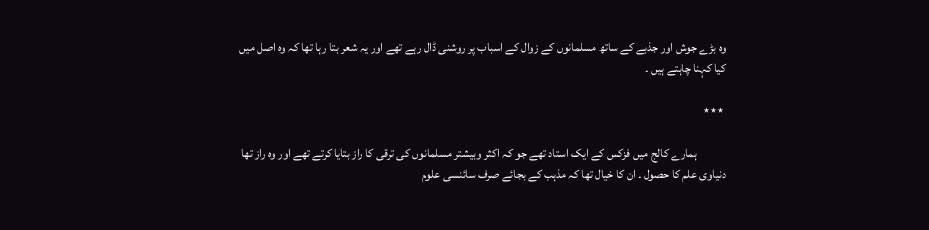وہ بڑے جوش اور جذبے کے ساتھ مسلمانوں کے زوال کے اسباب پر روشنی ڈال رہے تھے اور یہ شعر بتا رہا تھا کہ وہ اصل میں کیا کہنا چاہتے ہیں ۔

 ٭٭٭

            ہمارے کالج میں فزکس کے ایک استاد تھے جو کہ اکثر وبیشتر مسلمانوں کی ترقی کا راز بتایا کرتے تھے اور وہ راز تھا دنیاوی علم کا حصول ۔ ان کا خیال تھا کہ مذہب کے بجائے صرف سائنسی علوم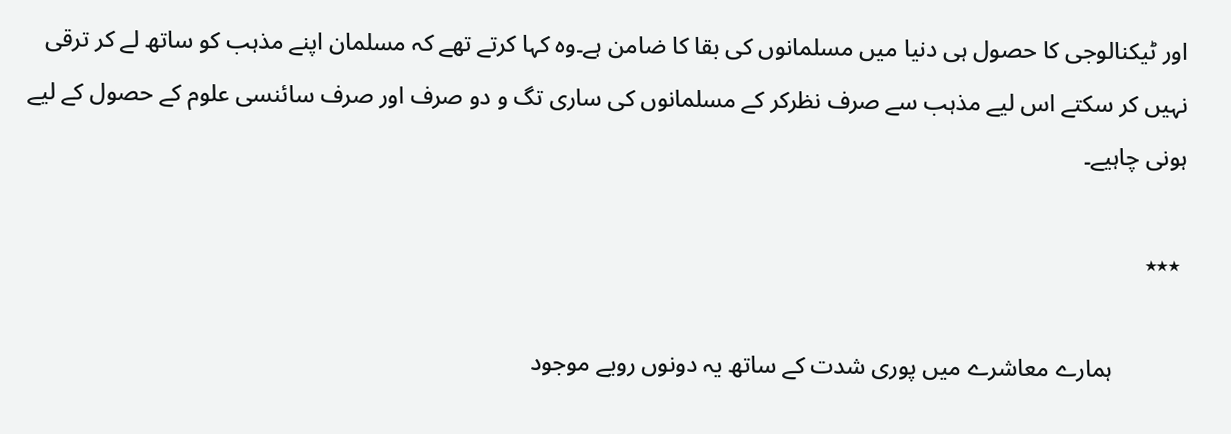اور ٹیکنالوجی کا حصول ہی دنیا میں مسلمانوں کی بقا کا ضامن ہے۔وہ کہا کرتے تھے کہ مسلمان اپنے مذہب کو ساتھ لے کر ترقی نہیں کر سکتے اس لیے مذہب سے صرف نظرکر کے مسلمانوں کی ساری تگ و دو صرف اور صرف سائنسی علوم کے حصول کے لیے ہونی چاہیے۔

 ٭٭٭

            ہمارے معاشرے میں پوری شدت کے ساتھ یہ دونوں رویے موجود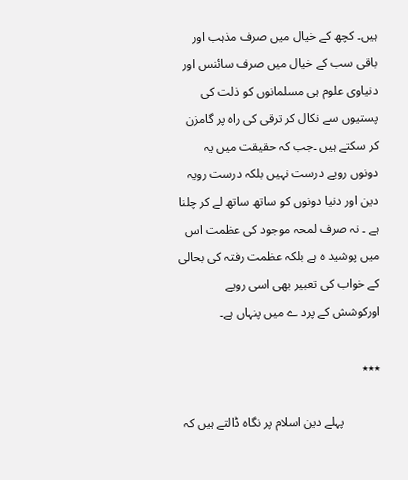ہیں۔ کچھ کے خیال میں صرف مذہب اور باقی سب کے خیال میں صرف سائنس اور دنیاوی علوم ہی مسلمانوں کو ذلت کی پستیوں سے نکال کر ترقی کی راہ پر گامزن کر سکتے ہیں ۔جب کہ حقیقت میں یہ دونوں رویے درست نہیں بلکہ درست رویہ دین اور دنیا دونوں کو ساتھ ساتھ لے کر چلنا ہے ۔ نہ صرف لمحہ موجود کی عظمت اس میں پوشید ہ ہے بلکہ عظمت رفتہ کی بحالی کے خواب کی تعبیر بھی اسی رویے اورکوشش کے پرد ے میں پنہاں ہے۔

٭٭٭

            پہلے دین اسلام پر نگاہ ڈالتے ہیں کہ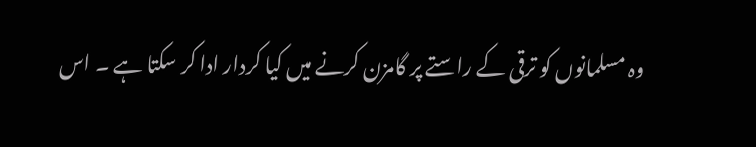وہ مسلمانوں کو ترقی کے راستے پر گامزن کرنے میں کیا کردار ادا کر سکتا ہے ۔ اس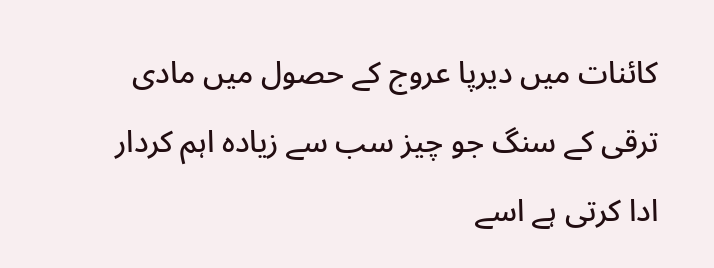کائنات میں دیرپا عروج کے حصول میں مادی ترقی کے سنگ جو چیز سب سے زیادہ اہم کردار ادا کرتی ہے اسے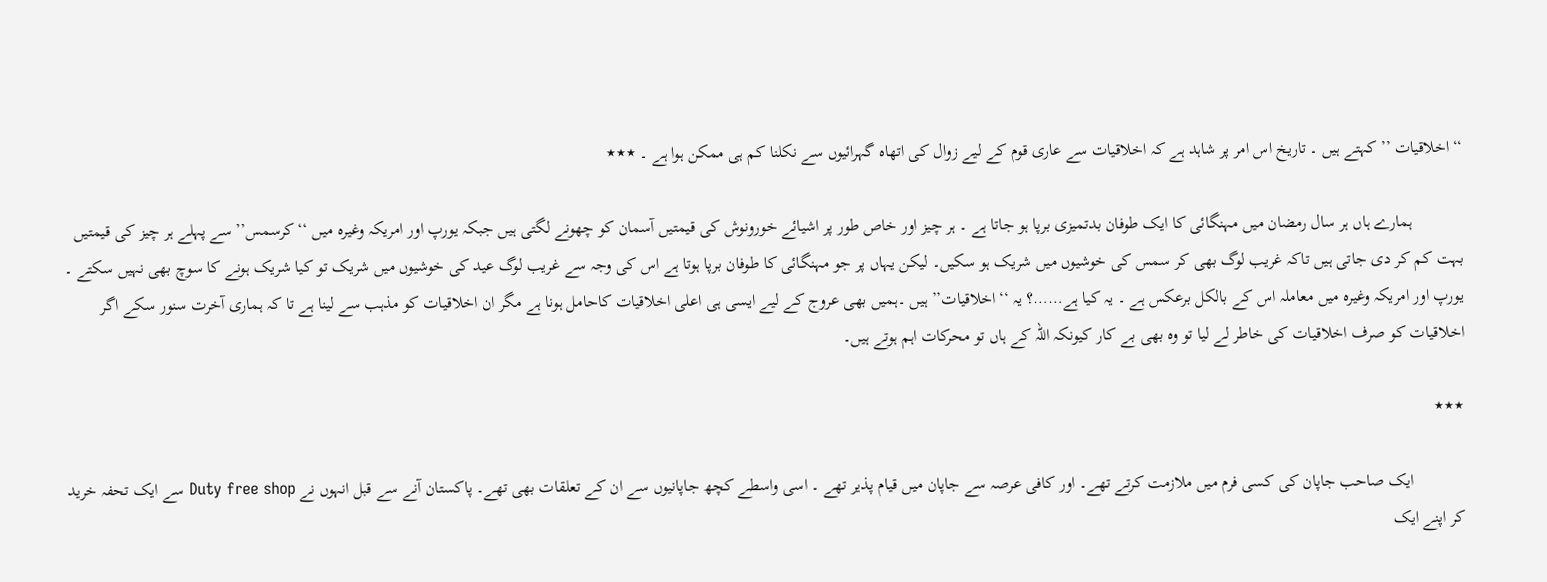‘‘اخلاقیات ’’ کہتے ہیں ۔ تاریخ اس امر پر شاہد ہے کہ اخلاقیات سے عاری قوم کے لیے زوال کی اتھاہ گہرائیوں سے نکلنا کم ہی ممکن ہوا ہے ۔ ٭٭٭

            ہمارے ہاں ہر سال رمضان میں مہنگائی کا ایک طوفان بدتمیزی برپا ہو جاتا ہے ۔ ہر چیز اور خاص طور پر اشیائے خورونوش کی قیمتیں آسمان کو چھونے لگتی ہیں جبکہ یورپ اور امریکہ وغیرہ میں ‘‘کرسمس’’ سے پہلے ہر چیز کی قیمتیں بہت کم کر دی جاتی ہیں تاکہ غریب لوگ بھی کر سمس کی خوشیوں میں شریک ہو سکیں۔ لیکن یہاں پر جو مہنگائی کا طوفان برپا ہوتا ہے اس کی وجہ سے غریب لوگ عید کی خوشیوں میں شریک تو کیا شریک ہونے کا سوچ بھی نہیں سکتے ۔ یورپ اور امریکہ وغیرہ میں معاملہ اس کے بالکل برعکس ہے ۔ یہ کیا ہے……؟ یہ ‘‘اخلاقیات’’ ہیں ۔ہمیں بھی عروج کے لیے ایسی ہی اعلی اخلاقیات کاحامل ہونا ہے مگر ان اخلاقیات کو مذہب سے لینا ہے تا کہ ہماری آخرت سنور سکے اگر اخلاقیات کو صرف اخلاقیات کی خاطر لے لیا تو وہ بھی بے کار کیونکہ اللہ کے ہاں تو محرکات اہم ہوتے ہیں۔

٭٭٭

            ایک صاحب جاپان کی کسی فرم میں ملازمت کرتے تھے۔ اور کافی عرصہ سے جاپان میں قیام پذیر تھے ۔ اسی واسطے کچھ جاپانیوں سے ان کے تعلقات بھی تھے۔ پاکستان آنے سے قبل انہوں نے Duty free shop سے ایک تحفہ خرید کر اپنے ایک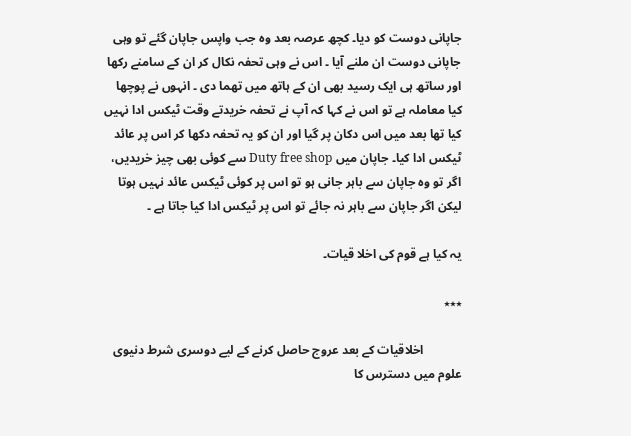جاپانی دوست کو دیا۔ کچھ عرصہ بعد وہ جب واپس جاپان گئے تو وہی جاپانی دوست ان ملنے آیا ۔ اس نے وہی تحفہ نکال کر ان کے سامنے رکھا اور ساتھ ہی ایک رسید بھی ان کے ہاتھ میں تھما دی ۔ انہوں نے پوچھا کیا معاملہ ہے تو اس نے کہا کہ آپ نے تحفہ خریدتے وقت ٹیکس ادا نہیں کیا تھا بعد میں اس دکان پر گیا اور ان کو یہ تحفہ دکھا کر اس پر عائد ٹیکس ادا کیا۔ جاپان میں Duty free shop سے کوئی بھی چیز خریدیں، اگر تو وہ جاپان سے باہر جانی ہو تو اس پر کوئی ٹیکس عائد نہیں ہوتا لیکن اگر جاپان سے باہر نہ جائے تو اس پر ٹیکس ادا کیا جاتا ہے ۔

یہ کیا ہے قوم کی اخلا قیات۔

٭٭٭

            اخلاقیات کے بعد عروج حاصل کرنے کے لیے دوسری شرط دنیوی علوم میں دسترس کا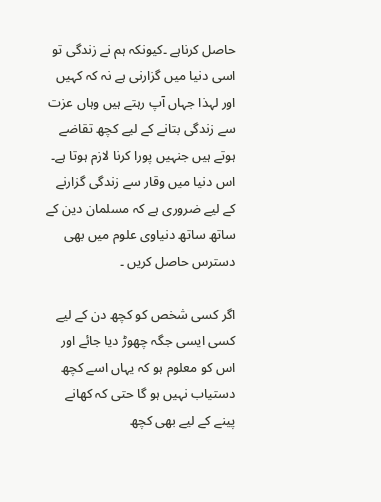حاصل کرناہے ۔کیونکہ ہم نے زندگی تو اسی دنیا میں گزارنی ہے نہ کہ کہیں اور لہذا جہاں آپ رہتے ہیں وہاں عزت سے زندگی بتانے کے لیے کچھ تقاضے ہوتے ہیں جنہیں پورا کرنا لازم ہوتا ہے۔ اس دنیا میں وقار سے زندگی گزارنے کے لیے ضروری ہے کہ مسلمان دین کے ساتھ ساتھ دنیاوی علوم میں بھی دسترس حاصل کریں ۔

اگر کسی شخص کو کچھ دن کے لیے کسی ایسی جگہ چھوڑ دیا جائے اور اس کو معلوم ہو کہ یہاں اسے کچھ دستیاب نہیں ہو گا حتی کہ کھانے پینے کے لیے بھی کچھ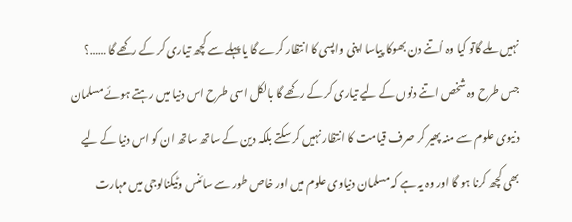نہیں ملے گاتو کیا وہ اُتنے دن بھوکا پیاسا اپنی واپسی کا انتظار کرے گا یا پہلے سے کچھ تیاری کر کے رکھے گا ……؟ جس طرح وہ شخص اتنے دنوں کے لیے تیاری کر کے رکھے گا بالکل اسی طرح اس دنیا میں رہتے ہوئے مسلمان دنیوی علوم سے منہ پھیر کر صرف قیامت کا انتظار نہیں کر سکتے بلکہ دین کے ساتھ ساتھ ان کو اس دنیا کے لیے بھی کچھ کرنا ہو گا اور وہ یہ ہے کہ مسلمان دنیاوی علوم میں اور خاص طور سے سائنس وٹیکنالوجی میں مہارت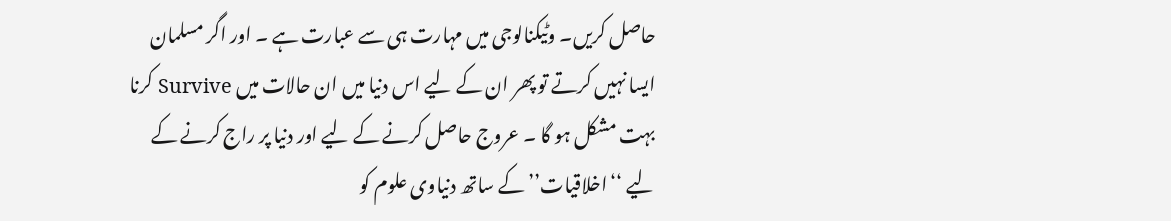حاصل کریں۔ وٹیکنالوجی میں مہارت ہی سے عبارت ہے ۔ اور اگر مسلمان ایسا نہیں کرتے تو پھر ان کے لیے اس دنیا میں ان حالات میں Survive کرنا بہت مشکل ہو گا ۔ عروج حاصل کرنے کے لیے اور دنیا پر راج کرنے کے لیے ‘‘اخلاقیات’’ کے ساتھ دنیاوی علوم کو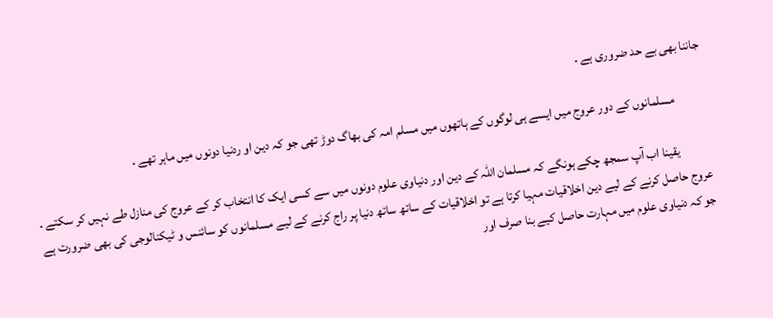جاننا بھی بے حد ضروری ہے ۔

            مسلمانوں کے دور عروج میں ایسے ہی لوگوں کے ہاتھوں میں مسلم امہ کی بھاگ دوڑ تھی جو کہ دین او ردنیا دونوں میں ماہر تھے ۔

            یقینا اب آپ سمجھ چکے ہونگے کہ مسلمان اللہ کے دین اور دنیاوی علوم دونوں میں سے کسی ایک کا انتخاب کر کے عروج کی منازل طے نہیں کر سکتے ۔ عروج حاصل کرنے کے لیے دین اخلاقیات مہیا کرتا ہے تو اخلاقیات کے ساتھ ساتھ دنیا پر راج کرنے کے لیے مسلمانوں کو سائنس و ٹیکنالوجی کی بھی ضرورت ہے جو کہ دنیاوی علوم میں مہارت حاصل کیے بنا صرف اور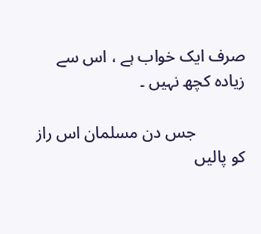صرف ایک خواب ہے ، اس سے زیادہ کچھ نہیں ۔

            جس دن مسلمان اس راز کو پالیں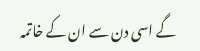گے اسی دن سے ان کے خاتمہ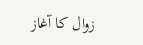زوال کا آغاز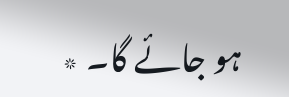ہو جائے گا۔ ٭